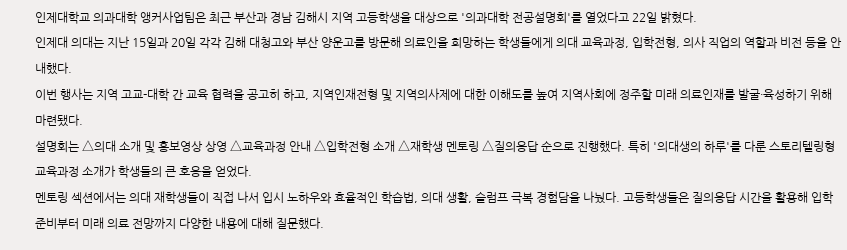인제대학교 의과대학 앵커사업팀은 최근 부산과 경남 김해시 지역 고등학생을 대상으로 '의과대학 전공설명회'를 열었다고 22일 밝혔다.
인제대 의대는 지난 15일과 20일 각각 김해 대청고와 부산 양운고를 방문해 의료인을 희망하는 학생들에게 의대 교육과정, 입학전형, 의사 직업의 역할과 비전 등을 안내했다.
이번 행사는 지역 고교-대학 간 교육 협력을 공고히 하고, 지역인재전형 및 지역의사제에 대한 이해도를 높여 지역사회에 정주할 미래 의료인재를 발굴·육성하기 위해 마련됐다.
설명회는 △의대 소개 및 홍보영상 상영 △교육과정 안내 △입학전형 소개 △재학생 멘토링 △질의응답 순으로 진행했다. 특히 '의대생의 하루'를 다룬 스토리텔링형 교육과정 소개가 학생들의 큰 호응을 얻었다.
멘토링 섹션에서는 의대 재학생들이 직접 나서 입시 노하우와 효율적인 학습법, 의대 생활, 슬럼프 극복 경험담을 나눴다. 고등학생들은 질의응답 시간을 활용해 입학 준비부터 미래 의료 전망까지 다양한 내용에 대해 질문했다.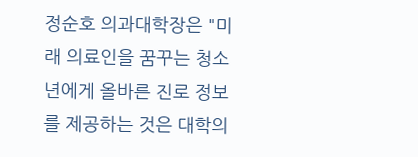정순호 의과대학장은 "미래 의료인을 꿈꾸는 청소년에게 올바른 진로 정보를 제공하는 것은 대학의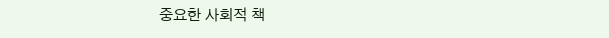중요한 사회적 책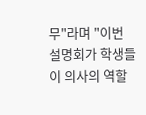무"라며 "이번 설명회가 학생들이 의사의 역할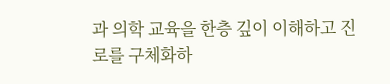과 의학 교육을 한층 깊이 이해하고 진로를 구체화하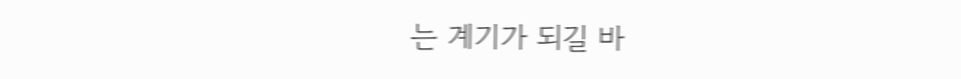는 계기가 되길 바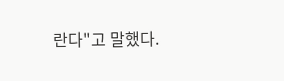란다"고 말했다.